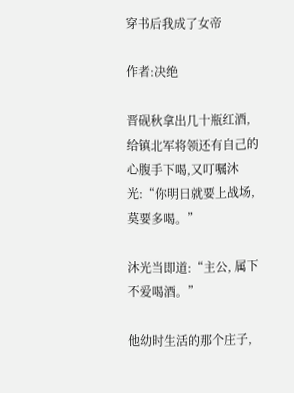穿书后我成了女帝

作者:决绝

晋砚秋拿出几十瓶红酒, 给镇北军将领还有自己的心腹手下喝,又叮嘱沐光:“你明日就要上战场,莫要多喝。”

沐光当即道:“主公, 属下不爱喝酒。”

他幼时生活的那个庄子,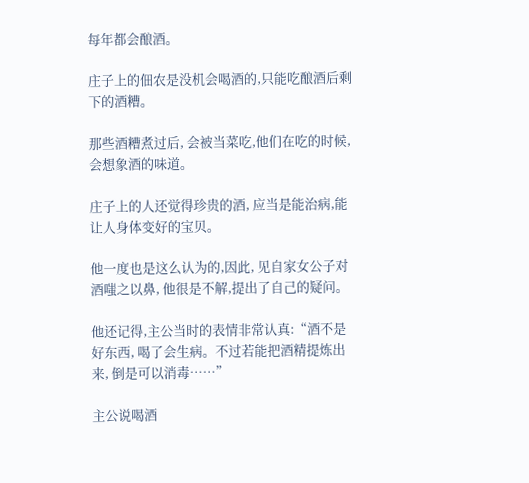每年都会酿酒。

庄子上的佃农是没机会喝酒的,只能吃酿酒后剩下的酒糟。

那些酒糟煮过后, 会被当菜吃,他们在吃的时候, 会想象酒的味道。

庄子上的人还觉得珍贵的酒, 应当是能治病,能让人身体变好的宝贝。

他一度也是这么认为的,因此, 见自家女公子对酒嗤之以鼻, 他很是不解,提出了自己的疑问。

他还记得,主公当时的表情非常认真:“酒不是好东西, 喝了会生病。不过若能把酒精提炼出来, 倒是可以消毒……”

主公说喝酒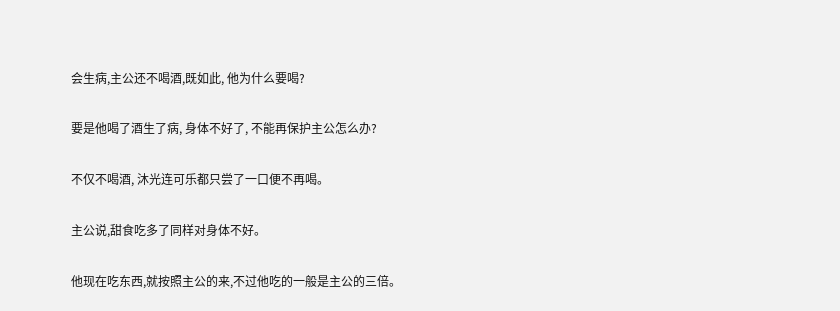会生病,主公还不喝酒,既如此, 他为什么要喝?

要是他喝了酒生了病, 身体不好了, 不能再保护主公怎么办?

不仅不喝酒, 沐光连可乐都只尝了一口便不再喝。

主公说,甜食吃多了同样对身体不好。

他现在吃东西,就按照主公的来,不过他吃的一般是主公的三倍。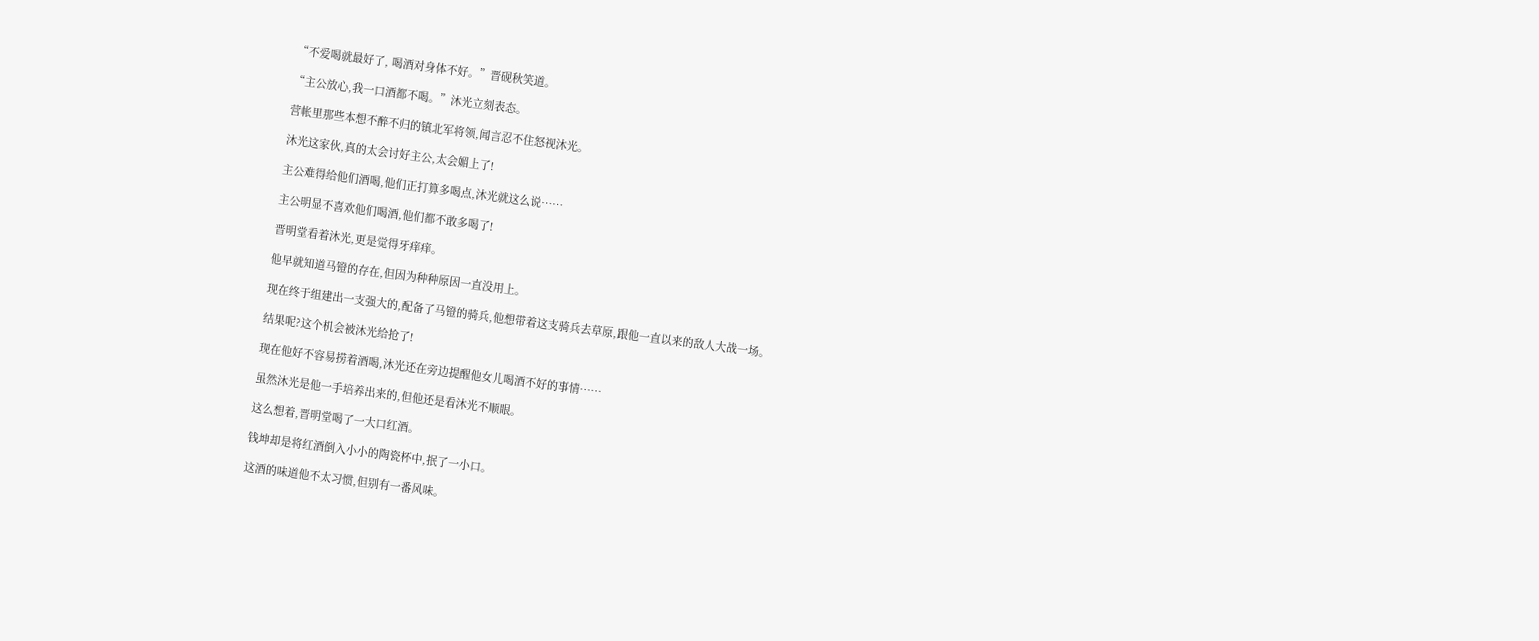“不爱喝就最好了, 喝酒对身体不好。”晋砚秋笑道。

“主公放心,我一口酒都不喝。”沐光立刻表态。

营帐里那些本想不醉不归的镇北军将领,闻言忍不住怒视沐光。

沐光这家伙,真的太会讨好主公,太会媚上了!

主公难得给他们酒喝,他们正打算多喝点,沐光就这么说……

主公明显不喜欢他们喝酒,他们都不敢多喝了!

晋明堂看着沐光,更是觉得牙痒痒。

他早就知道马镫的存在,但因为种种原因一直没用上。

现在终于组建出一支强大的,配备了马镫的骑兵,他想带着这支骑兵去草原,跟他一直以来的敌人大战一场。

结果呢?这个机会被沐光给抢了!

现在他好不容易捞着酒喝,沐光还在旁边提醒他女儿喝酒不好的事情……

虽然沐光是他一手培养出来的,但他还是看沐光不顺眼。

这么想着,晋明堂喝了一大口红酒。

钱坤却是将红酒倒入小小的陶瓷杯中,抿了一小口。

这酒的味道他不太习惯,但别有一番风味。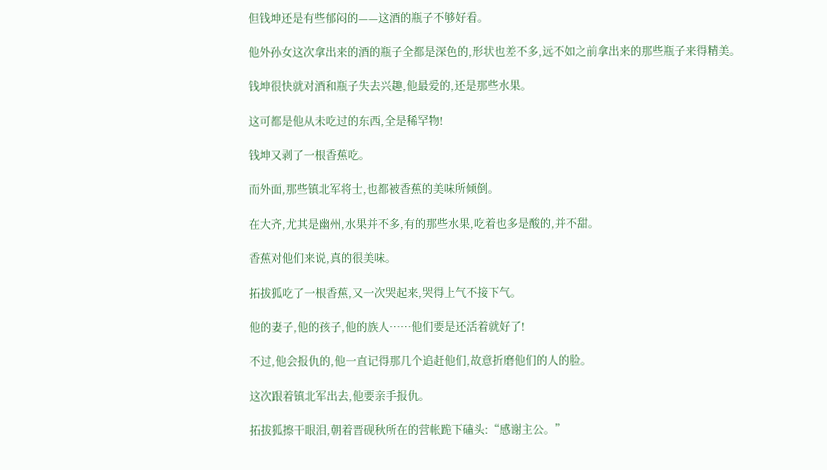但钱坤还是有些郁闷的——这酒的瓶子不够好看。

他外孙女这次拿出来的酒的瓶子全都是深色的,形状也差不多,远不如之前拿出来的那些瓶子来得精美。

钱坤很快就对酒和瓶子失去兴趣,他最爱的,还是那些水果。

这可都是他从未吃过的东西,全是稀罕物!

钱坤又剥了一根香蕉吃。

而外面,那些镇北军将士,也都被香蕉的美味所倾倒。

在大齐,尤其是幽州,水果并不多,有的那些水果,吃着也多是酸的,并不甜。

香蕉对他们来说,真的很美味。

拓拔狐吃了一根香蕉,又一次哭起来,哭得上气不接下气。

他的妻子,他的孩子,他的族人……他们要是还活着就好了!

不过,他会报仇的,他一直记得那几个追赶他们,故意折磨他们的人的脸。

这次跟着镇北军出去,他要亲手报仇。

拓拔狐擦干眼泪,朝着晋砚秋所在的营帐跪下磕头:“感谢主公。”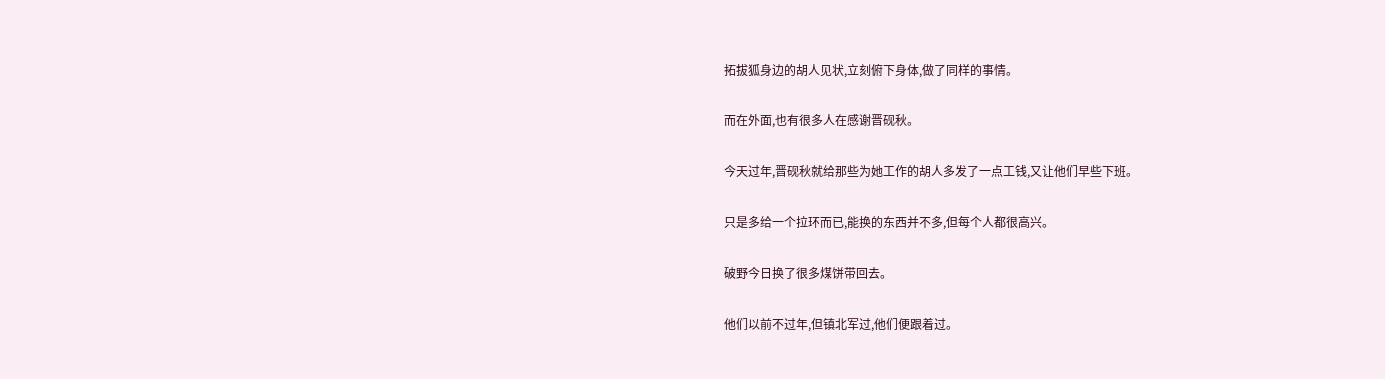拓拔狐身边的胡人见状,立刻俯下身体,做了同样的事情。

而在外面,也有很多人在感谢晋砚秋。

今天过年,晋砚秋就给那些为她工作的胡人多发了一点工钱,又让他们早些下班。

只是多给一个拉环而已,能换的东西并不多,但每个人都很高兴。

破野今日换了很多煤饼带回去。

他们以前不过年,但镇北军过,他们便跟着过。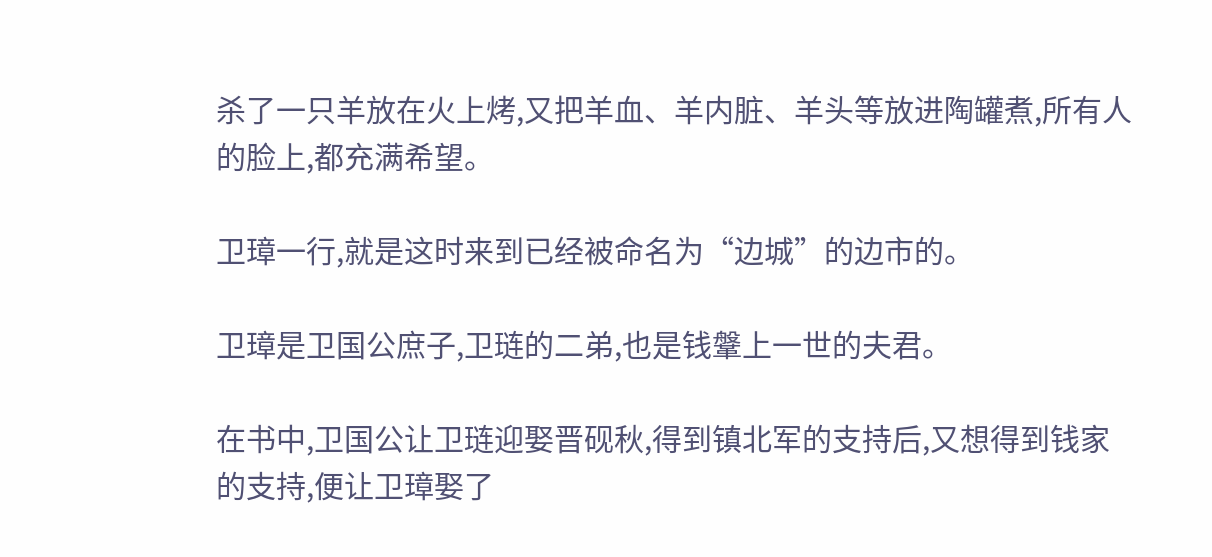杀了一只羊放在火上烤,又把羊血、羊内脏、羊头等放进陶罐煮,所有人的脸上,都充满希望。

卫璋一行,就是这时来到已经被命名为“边城”的边市的。

卫璋是卫国公庶子,卫琏的二弟,也是钱鞶上一世的夫君。

在书中,卫国公让卫琏迎娶晋砚秋,得到镇北军的支持后,又想得到钱家的支持,便让卫璋娶了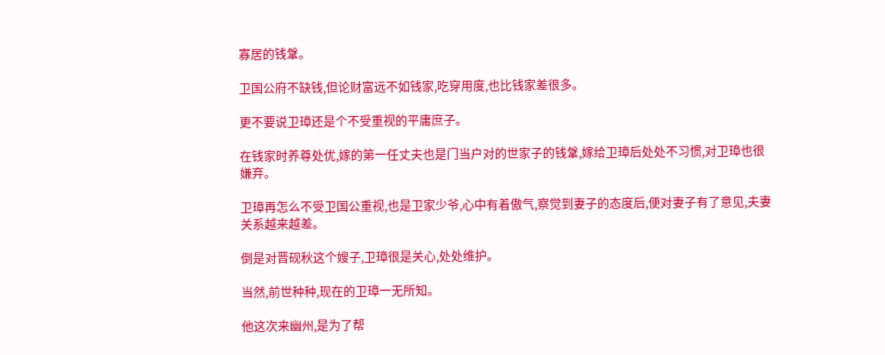寡居的钱鞶。

卫国公府不缺钱,但论财富远不如钱家,吃穿用度,也比钱家差很多。

更不要说卫璋还是个不受重视的平庸庶子。

在钱家时养尊处优,嫁的第一任丈夫也是门当户对的世家子的钱鞶,嫁给卫璋后处处不习惯,对卫璋也很嫌弃。

卫璋再怎么不受卫国公重视,也是卫家少爷,心中有着傲气,察觉到妻子的态度后,便对妻子有了意见,夫妻关系越来越差。

倒是对晋砚秋这个嫂子,卫璋很是关心,处处维护。

当然,前世种种,现在的卫璋一无所知。

他这次来幽州,是为了帮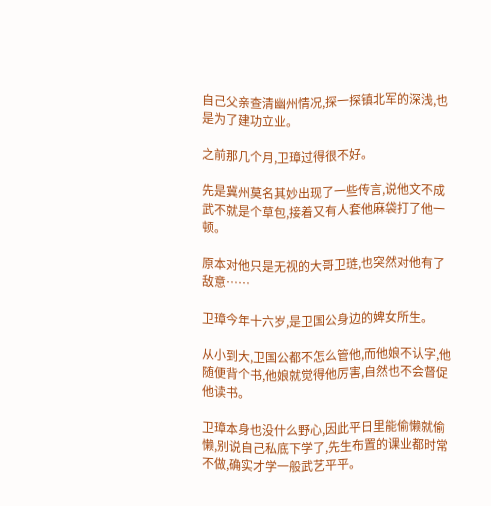自己父亲查清幽州情况,探一探镇北军的深浅,也是为了建功立业。

之前那几个月,卫璋过得很不好。

先是冀州莫名其妙出现了一些传言,说他文不成武不就是个草包,接着又有人套他麻袋打了他一顿。

原本对他只是无视的大哥卫琏,也突然对他有了敌意……

卫璋今年十六岁,是卫国公身边的婢女所生。

从小到大,卫国公都不怎么管他,而他娘不认字,他随便背个书,他娘就觉得他厉害,自然也不会督促他读书。

卫璋本身也没什么野心,因此平日里能偷懒就偷懒,别说自己私底下学了,先生布置的课业都时常不做,确实才学一般武艺平平。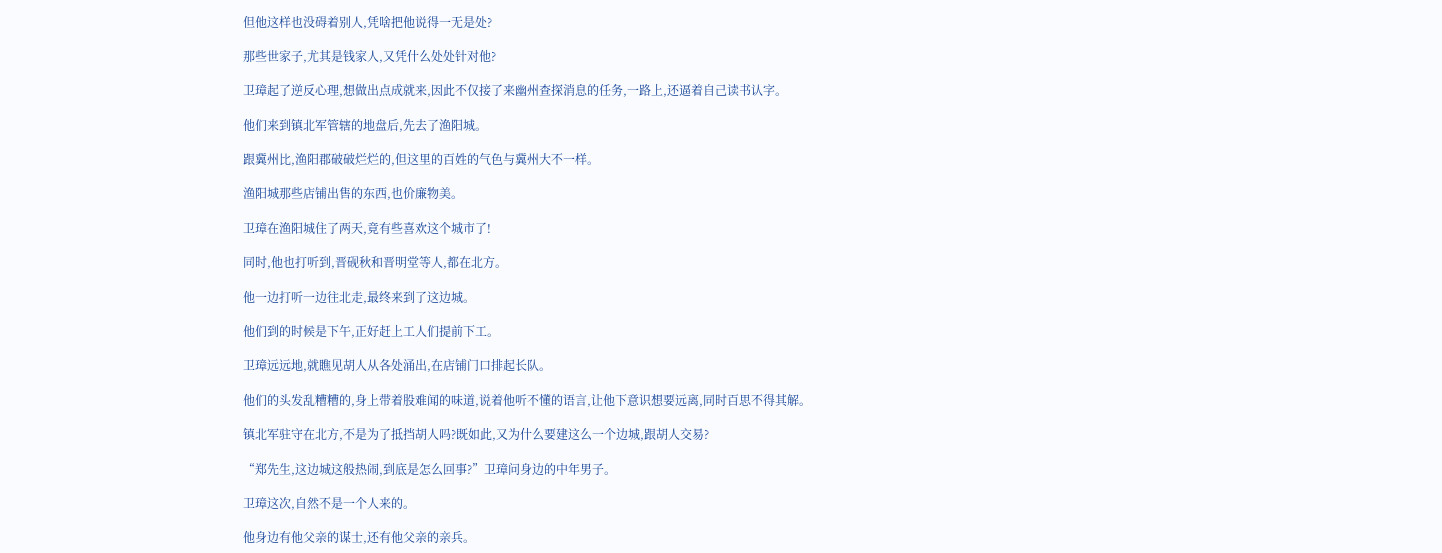但他这样也没碍着别人,凭啥把他说得一无是处?

那些世家子,尤其是钱家人,又凭什么处处针对他?

卫璋起了逆反心理,想做出点成就来,因此不仅接了来幽州查探消息的任务,一路上,还逼着自己读书认字。

他们来到镇北军管辖的地盘后,先去了渔阳城。

跟冀州比,渔阳郡破破烂烂的,但这里的百姓的气色与冀州大不一样。

渔阳城那些店铺出售的东西,也价廉物美。

卫璋在渔阳城住了两天,竟有些喜欢这个城市了!

同时,他也打听到,晋砚秋和晋明堂等人,都在北方。

他一边打听一边往北走,最终来到了这边城。

他们到的时候是下午,正好赶上工人们提前下工。

卫璋远远地,就瞧见胡人从各处涌出,在店铺门口排起长队。

他们的头发乱糟糟的,身上带着股难闻的味道,说着他听不懂的语言,让他下意识想要远离,同时百思不得其解。

镇北军驻守在北方,不是为了抵挡胡人吗?既如此,又为什么要建这么一个边城,跟胡人交易?

“郑先生,这边城这般热闹,到底是怎么回事?”卫璋问身边的中年男子。

卫璋这次,自然不是一个人来的。

他身边有他父亲的谋士,还有他父亲的亲兵。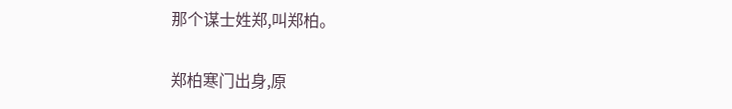那个谋士姓郑,叫郑柏。

郑柏寒门出身,原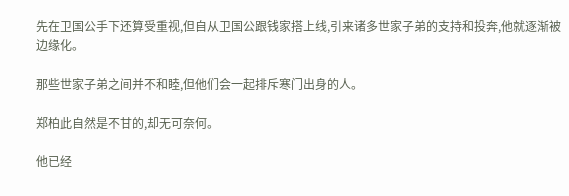先在卫国公手下还算受重视,但自从卫国公跟钱家搭上线,引来诸多世家子弟的支持和投奔,他就逐渐被边缘化。

那些世家子弟之间并不和睦,但他们会一起排斥寒门出身的人。

郑柏此自然是不甘的,却无可奈何。

他已经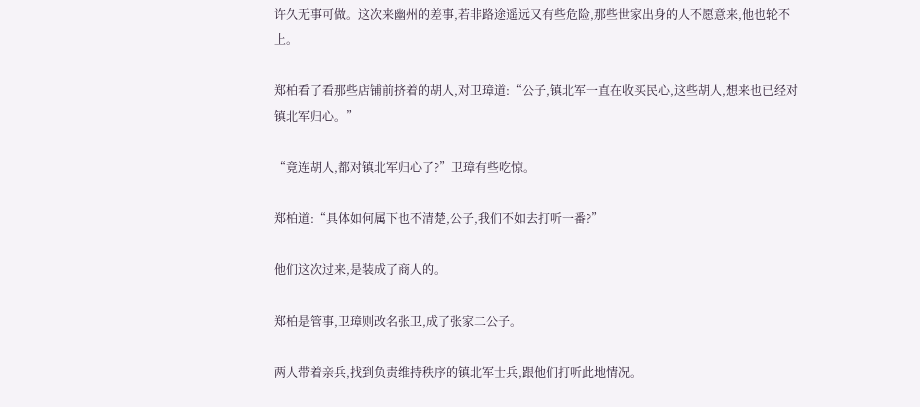许久无事可做。这次来幽州的差事,若非路途遥远又有些危险,那些世家出身的人不愿意来,他也轮不上。

郑柏看了看那些店铺前挤着的胡人,对卫璋道:“公子,镇北军一直在收买民心,这些胡人,想来也已经对镇北军归心。”

“竟连胡人,都对镇北军归心了?”卫璋有些吃惊。

郑柏道:“具体如何属下也不清楚,公子,我们不如去打听一番?”

他们这次过来,是装成了商人的。

郑柏是管事,卫璋则改名张卫,成了张家二公子。

两人带着亲兵,找到负责维持秩序的镇北军士兵,跟他们打听此地情况。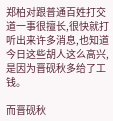郑柏对跟普通百姓打交道一事很擅长,很快就打听出来许多消息,也知道今日这些胡人这么高兴,是因为晋砚秋多给了工钱。

而晋砚秋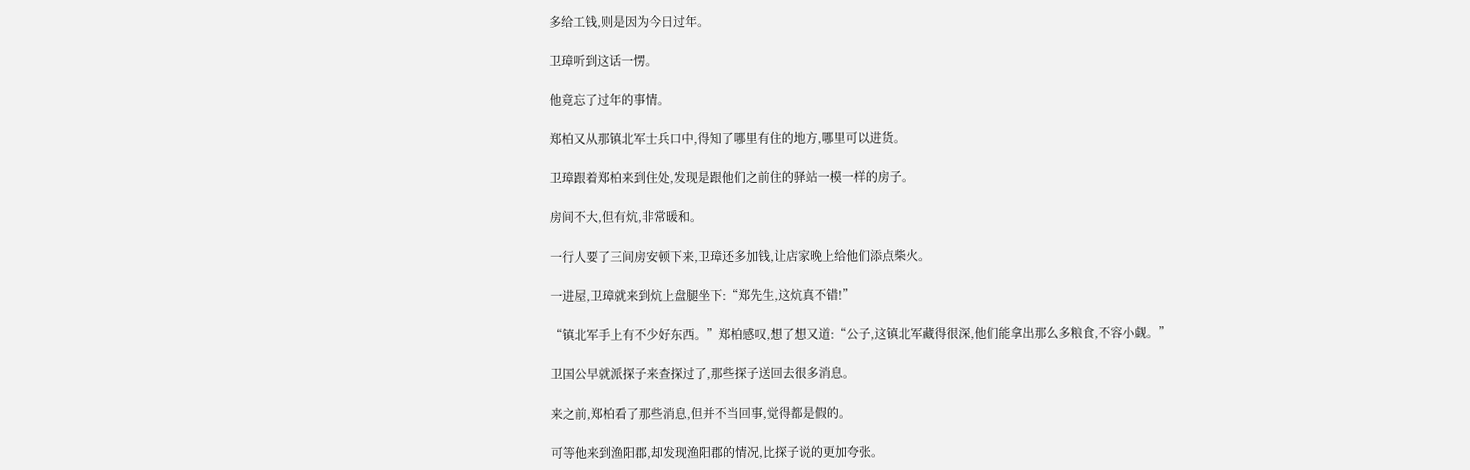多给工钱,则是因为今日过年。

卫璋听到这话一愣。

他竟忘了过年的事情。

郑柏又从那镇北军士兵口中,得知了哪里有住的地方,哪里可以进货。

卫璋跟着郑柏来到住处,发现是跟他们之前住的驿站一模一样的房子。

房间不大,但有炕,非常暖和。

一行人要了三间房安顿下来,卫璋还多加钱,让店家晚上给他们添点柴火。

一进屋,卫璋就来到炕上盘腿坐下:“郑先生,这炕真不错!”

“镇北军手上有不少好东西。”郑柏感叹,想了想又道:“公子,这镇北军藏得很深,他们能拿出那么多粮食,不容小觑。”

卫国公早就派探子来查探过了,那些探子送回去很多消息。

来之前,郑柏看了那些消息,但并不当回事,觉得都是假的。

可等他来到渔阳郡,却发现渔阳郡的情况,比探子说的更加夸张。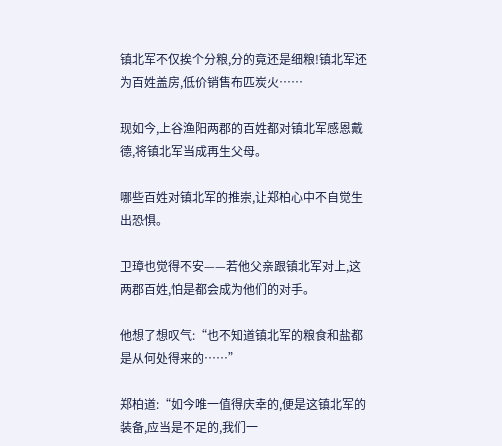镇北军不仅挨个分粮,分的竟还是细粮!镇北军还为百姓盖房,低价销售布匹炭火……

现如今,上谷渔阳两郡的百姓都对镇北军感恩戴德,将镇北军当成再生父母。

哪些百姓对镇北军的推崇,让郑柏心中不自觉生出恐惧。

卫璋也觉得不安——若他父亲跟镇北军对上,这两郡百姓,怕是都会成为他们的对手。

他想了想叹气:“也不知道镇北军的粮食和盐都是从何处得来的……”

郑柏道:“如今唯一值得庆幸的,便是这镇北军的装备,应当是不足的,我们一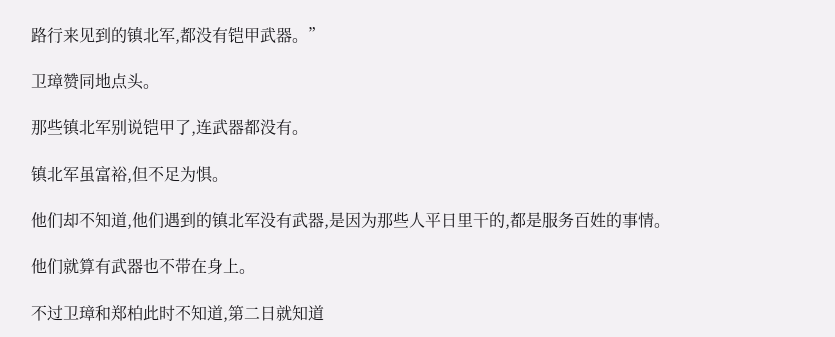路行来见到的镇北军,都没有铠甲武器。”

卫璋赞同地点头。

那些镇北军别说铠甲了,连武器都没有。

镇北军虽富裕,但不足为惧。

他们却不知道,他们遇到的镇北军没有武器,是因为那些人平日里干的,都是服务百姓的事情。

他们就算有武器也不带在身上。

不过卫璋和郑柏此时不知道,第二日就知道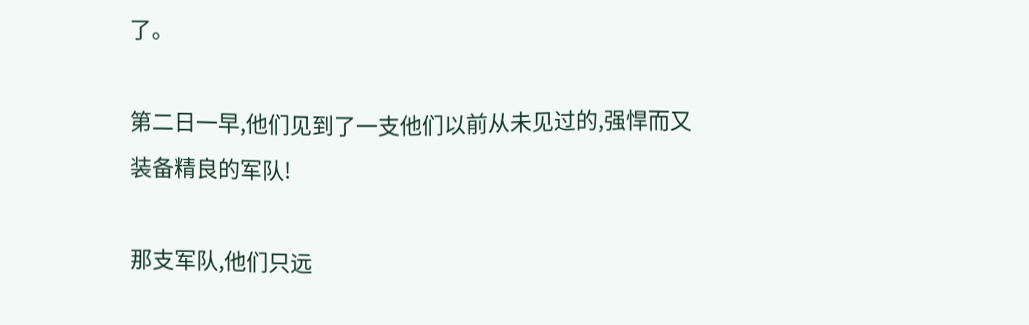了。

第二日一早,他们见到了一支他们以前从未见过的,强悍而又装备精良的军队!

那支军队,他们只远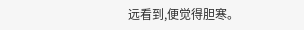远看到,便觉得胆寒。